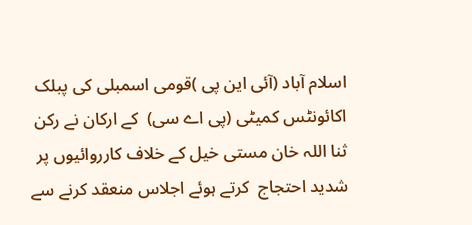اسلام آباد (آئی این پی )قومی اسمبلی کی پبلک اکائونٹس کمیٹی (پی اے سی)  کے ارکان نے رکن  ثنا اللہ خان مستی خیل کے خلاف کارروائیوں پر شدید احتجاج  کرتے ہوئے اجلاس منعقد کرنے سے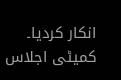انکار کردیا۔
کمیٹی اجلاس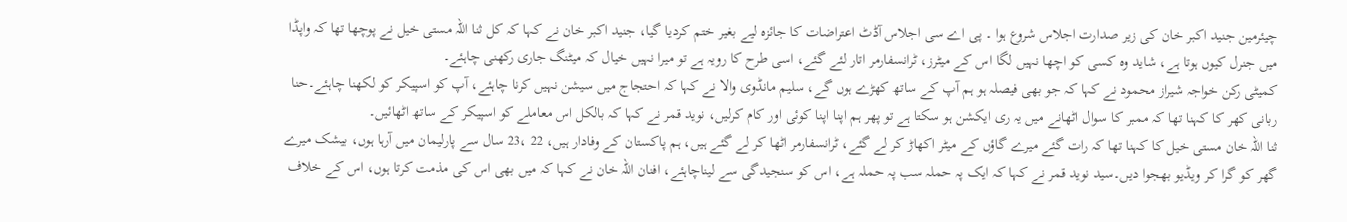چیئرمین جنید اکبر خان کی زیر صدارت اجلاس شروع ہوا ۔ پی اے سی اجلاس آڈٹ اعتراضات کا جائزہ لیے بغیر ختم کردیا گیا، جنید اکبر خان نے کہا کہ کل ثنا اللہ مستی خیل نے پوچھا تھا کہ واپڈا میں جنرل کیوں ہوتا ہے، شاید وہ کسی کو اچھا نہیں لگا اس کے میٹرز، ٹرانسفارمر اتار لئے گئے، اسی طرح کا رویہ ہے تو میرا نہیں خیال کہ میٹنگ جاری رکھنی چاہئے۔
کمیٹی رکن خواجہ شیراز محمود نے کہا کہ جو بھی فیصلہ ہو ہم آپ کے ساتھ کھڑے ہوں گے، سلیم مانڈوی والا نے کہا کہ احتجاج میں سیشن نہیں کرنا چاہئے، آپ کو اسپیکر کو لکھنا چاہئے۔حنا ربانی کھر کا کہنا تھا کہ ممبر کا سوال اٹھانے میں یہ ری ایکشن ہو سکتا ہے تو پھر ہم اپنا اپنا کوئی اور کام کرلیں، نوید قمر نے کہا کہ بالکل اس معاملے کو اسپیکر کے ساتھ اٹھائیں۔
ثنا اللہ خان مستی خیل کا کہنا تھا کہ رات گئے میرے گاؤں کے میٹر اکھاڑ کر لے گئے، ٹرانسفارمر اٹھا کر لے گئے ہیں، ہم پاکستان کے وفادار ہیں، 22 ،23 سال سے پارلیمان میں آرہا ہوں، بیشک میرے گھر کو گرا کر ویڈیو بھجوا دیں۔سید نوید قمر نے کہا کہ ایک پہ حملہ سب پہ حملہ ہے، اس کو سنجیدگی سے لیناچاہئے، افنان اللہ خان نے کہا کہ میں بھی اس کی مذمت کرتا ہوں، اس کے خلاف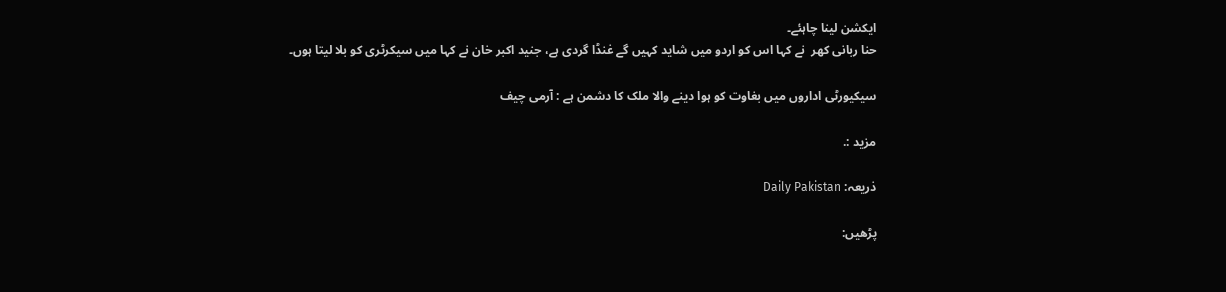ایکشن لینا چاہئے۔
حنا ربانی کھر  نے کہا اس کو اردو میں شاید کہیں گے غنڈا گردی ہے، جنید اکبر خان نے کہا میں سیکرٹری کو بلا لیتا ہوں۔

سیکیورٹی اداروں میں بغاوت کو ہوا دینے والا ملک کا دشمن ہے : آرمی چیف

مزید :.

ذریعہ: Daily Pakistan

پڑھیں: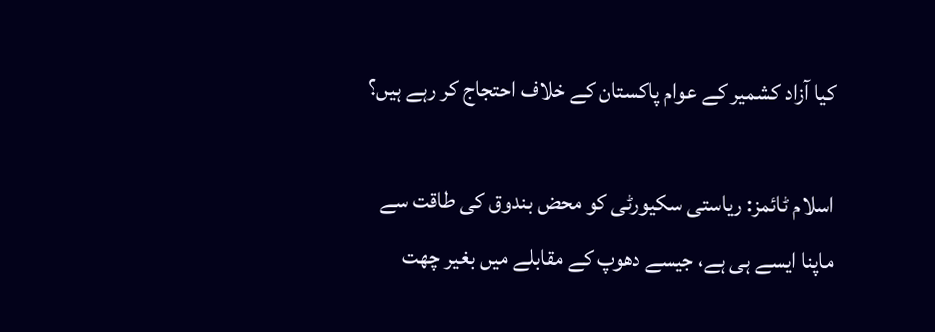کیا آزاد کشمیر کے عوام پاکستان کے خلاف احتجاج کر رہے ہیں؟

اسلام ٹائمز: ریاستی سکیورٹی کو محض بندوق کی طاقت سے ماپنا ایسے ہی ہے، جیسے دھوپ کے مقابلے میں بغیر چھت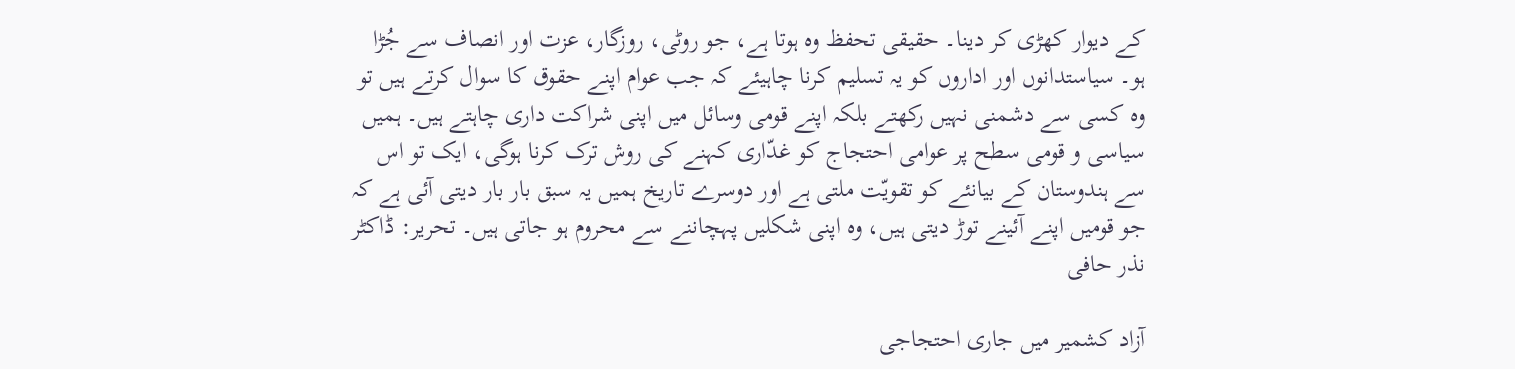کے دیوار کھڑی کر دینا۔ حقیقی تحفظ وہ ہوتا ہے، جو روٹی، روزگار، عزت اور انصاف سے جُڑا ہو۔ سیاستدانوں اور اداروں کو یہ تسلیم کرنا چاہیئے کہ جب عوام اپنے حقوق کا سوال کرتے ہیں تو وہ کسی سے دشمنی نہیں رکھتے بلکہ اپنے قومی وسائل میں اپنی شراکت داری چاہتے ہیں۔ ہمیں سیاسی و قومی سطح پر عوامی احتجاج کو غدّاری کہنے کی روش ترک کرنا ہوگی، ایک تو اس سے ہندوستان کے بیانئے کو تقویّت ملتی ہے اور دوسرے تاریخ ہمیں یہ سبق بار بار دیتی آئی ہے کہ جو قومیں اپنے آئینے توڑ دیتی ہیں، وہ اپنی شکلیں پہچاننے سے محروم ہو جاتی ہیں۔ تحریر: ڈاکٹر نذر حافی

آزاد کشمیر میں جاری احتجاجی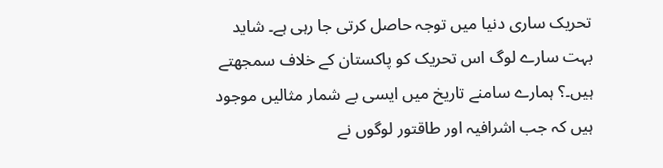تحریک ساری دنیا میں توجہ حاصل کرتی جا رہی ہے۔ شاید بہت سارے لوگ اس تحریک کو پاکستان کے خلاف سمجھتے ہیں۔؟ ہمارے سامنے تاریخ میں ایسی بے شمار مثالیں موجود ہیں کہ جب اشرافیہ اور طاقتور لوگوں نے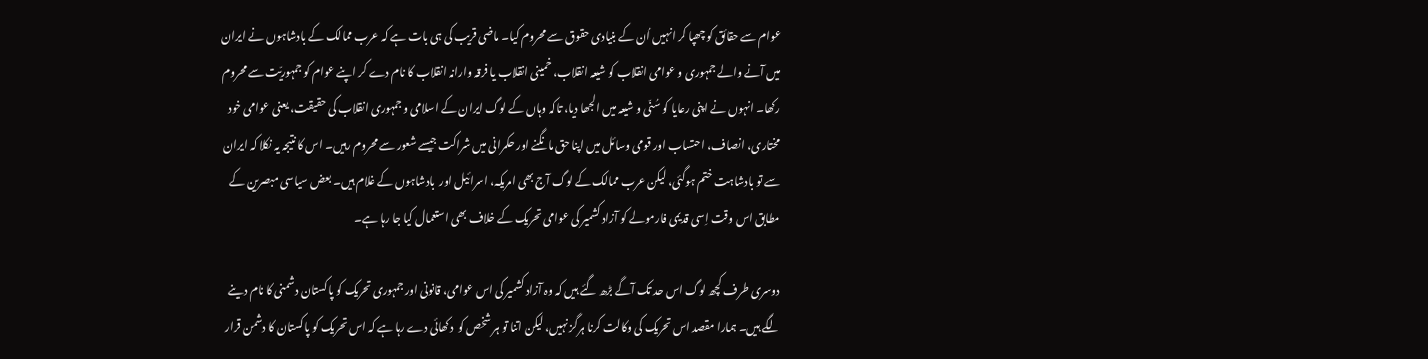عوام سے حقائق کو چھپا کر انہیں اُن کے بنیادی حقوق سے محروم کیا۔ ماضی قریب کی ہی بات ہے کہ عرب ممالک کے بادشاہوں نے ایران میں آنے والے جمہوری و عوامی انقلاب کو شیعہ انقلاب، خمینی انقلاب یا فرقہ وارانہ انقلاب کا نام دے کر اپنے عوام کو جمہوریّت سے محروم رکھا۔ انہوں نے اپنی رعایا کو سُنّی و شیعہ میں الجھا دیا، تاکہ وہاں کے لوگ ایران کے اسلامی و جمہوری انقلاب کی حقیقت، یعنی عوامی خود مختاری، انصاف، احتساب اور قومی وسائل میں اپنا حق مانگنے اور حکمرانی میں شراکت جیسے شعور سے محروم رہیں۔ اس کا نتیجہ یہ نکلا کہ ایران سے تو بادشاہت ختم ہوگئی، لیکن عرب ممالک کے لوگ آج بھی امریکہ، اسرائیل اور  بادشاہوں کے غلام ہیں۔ بعض سیاسی مبصرین کے مطابق اس وقت اِسی قدیمی فارمولے کو آزاد کشمیر کی عوامی تحریک کے خلاف بھی استعمال کیا جا رہا ہے۔

دوسری طرف کچھ لوگ اس حد تک آگے بڑھ گئے ہیں کہ وہ آزاد کشمیر کی اس عوامی، قانونی اور جمہوری تحریک کو پاکستان دشمنی کا نام دینے لگے ہیں۔ ہمارا مقصد اس تحریک کی وکالت کرنا ہرگز نہیں، لیکن اتنا تو ہر شخص کو  دکھائی دے رہا ہے کہ اس تحریک کو پاکستان کا دشمن قرار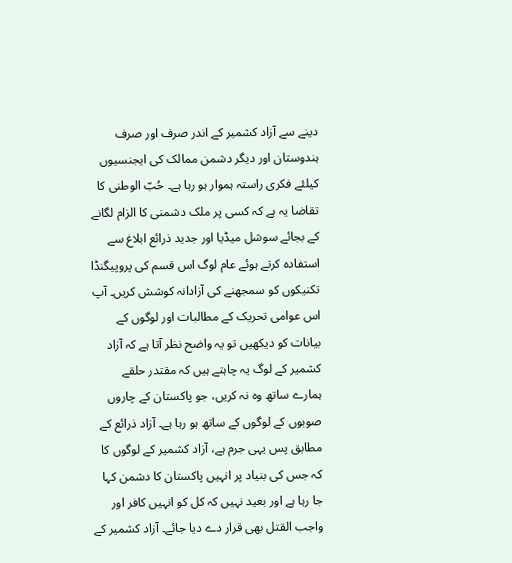دینے سے آزاد کشمیر کے اندر صرف اور صرف ہندوستان اور دیگر دشمن ممالک کی ایجنسیوں کیلئے فکری راستہ ہموار ہو رہا ہے۔ حُبّ الوطنی کا تقاضا یہ ہے کہ کسی پر ملک دشمنی کا الزام لگانے کے بجائے سوشل میڈیا اور جدید ذرائع ابلاغ سے استفادہ کرتے ہوئے عام لوگ اس قسم کی پروپیگنڈا تکنیکوں کو سمجھنے کی آزادانہ کوشش کریں۔ آپ اس عوامی تحریک کے مطالبات اور لوگوں کے بیانات کو دیکھیں تو یہ واضح نظر آتا ہے کہ آزاد کشمیر کے لوگ یہ چاہتے ہیں کہ مقتدر حلقے ہمارے ساتھ وہ نہ کریں، جو پاکستان کے چاروں صوبوں کے لوگوں کے ساتھ ہو رہا ہے۔ آزاد ذرائع کے مطابق پس یہی جرم ہے، آزاد کشمیر کے لوگوں کا کہ جس کی بنیاد پر انہیں پاکستان کا دشمن کہا جا رہا ہے اور بعید نہیں کہ کل کو انہیں کافر اور واجب القتل بھی قرار دے دیا جائے۔ آزاد کشمیر کے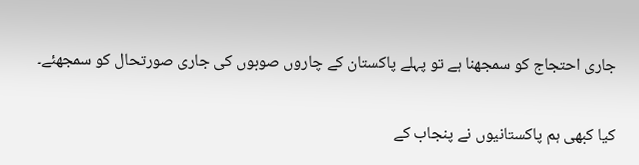جاری احتجاج کو سمجھنا ہے تو پہلے پاکستان کے چاروں صوبوں کی جاری صورتحال کو سمجھئے۔

کیا کبھی ہم پاکستانیوں نے پنجاب کے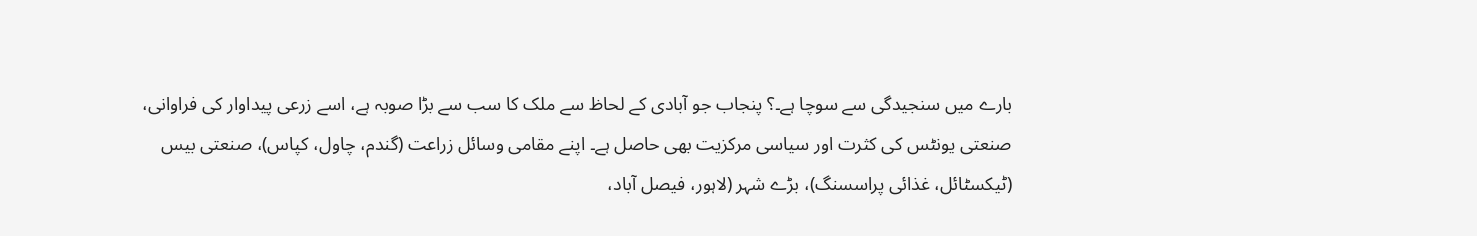بارے میں سنجیدگی سے سوچا ہے۔؟ پنجاب جو آبادی کے لحاظ سے ملک کا سب سے بڑا صوبہ ہے، اسے زرعی پیداوار کی فراوانی، صنعتی یونٹس کی کثرت اور سیاسی مرکزیت بھی حاصل ہے۔ اپنے مقامی وسائل زراعت (گندم، چاول، کپاس)، صنعتی بیس (ٹیکسٹائل، غذائی پراسسنگ)، بڑے شہر (لاہور، فیصل آباد،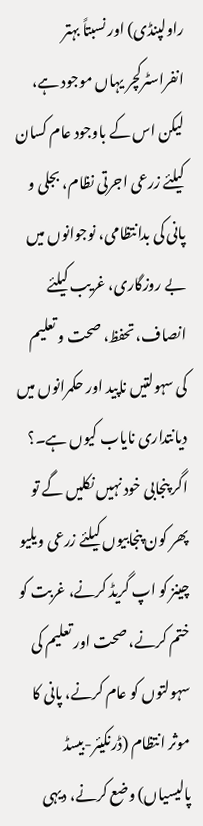راولپنڈی) اور نسبتاً بہتر انفراسٹرکچر یہاں موجود ہے، لیکن اس کے باوجود عام کسان کیلئے زرعی اجرتی نظام، بجلی و پانی کی بدانتظامی، نوجوانوں میں بے روزگاری، غریب کیلئے انصاف، تحفظ، صحت و تعلیم کی سہولتیں ناپید اور حکمرانوں میں دیانتداری نایاب کیوں ہے۔؟ اگر پنجابی خود نہیں نکلیں گے تو پھر کون پنجابیوں کیلئے زرعی ویلیو چینز کو اپ گریڈ کرنے، غربت کو ختم کرنے، صحت اور تعلیم کی سہولتوں کو عام کرنے، پانی کا موثر انتظام (ڈرنکیئر-بیسڈ پالیسیاں) وضع کرنے، دیہی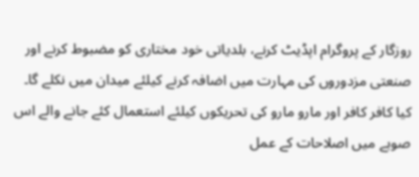روزگار کے پروگرام اپڈیٹ کرنے، بلدیاتی خود مختاری کو مضبوط کرنے اور صنعتی مزدوروں کی مہارت میں اضافہ کرنے کیلئے میدان میں نکلے گا۔ کیا کافر کافر اور مارو مارو کی تحریکوں کیلئے استعمال کئے جانے والے اس صوبے میں اصلاحات کے عمل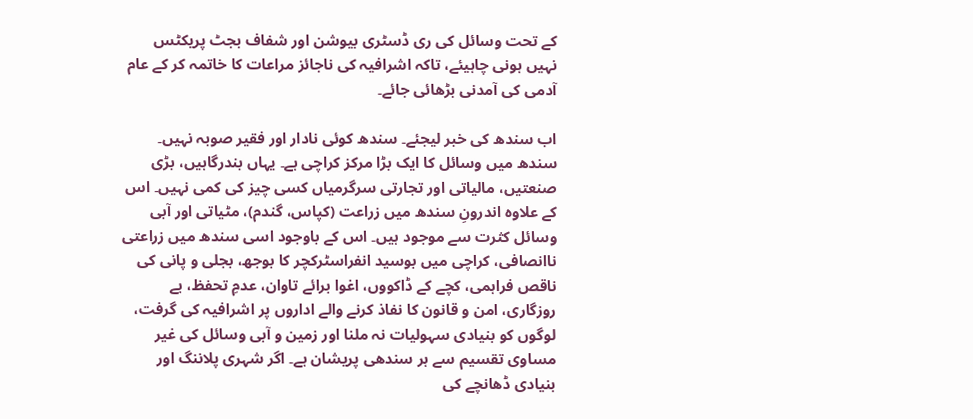کے تحت وسائل کی ری ڈسٹری بیوشن اور شفاف بجٹ پریکٹس نہیں ہونی چاہیئے، تاکہ اشرافیہ کی ناجائز مراعات کا خاتمہ کر کے عام آدمی کی آمدنی بڑھائی جائے۔

اب سندھ کی خبر لیجئے۔ سندھ کوئی نادار اور فقیر صوبہ نہیں۔ سندھ میں وسائل کا ایک بڑا مرکز کراچی ہے۔ یہاں بندرگاہیں، بڑی صنعتیں، مالیاتی اور تجارتی سرگرمیاں کسی چیز کی کمی نہیں۔ اس کے علاوہ اندرونِ سندھ میں زراعت (کپاس، گندم)، مٹیاتی اور آبی وسائل کثرت سے موجود ہیں۔ اس کے باوجود اسی سندھ میں زراعتی ناانصافی، کراچی میں بوسید انفراسٹرکچر کا بوجھ، بجلی و پانی کی ناقص فراہمی، کچے کے ڈاکووں، اغوا برائے تاوان، عدمِ تحفظ، بے روزگاری، امن و قانون کا نفاذ کرنے والے اداروں پر اشرافیہ کی گرفت، لوگوں کو بنیادی سہولیات نہ ملنا اور زمین و آبی وسائل کی غیر مساوی تقسیم سے ہر سندھی پریشان ہے۔ اگر شہری پلاننگ اور بنیادی ڈھانچے کی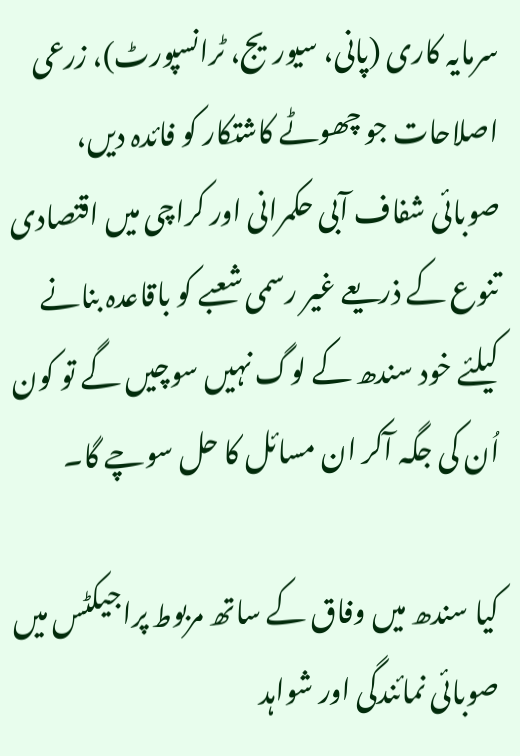سرمایہ کاری (پانی، سیوریج، ٹرانسپورٹ)، زرعی اصلاحات جو چھوٹے کاشتکار کو فائدہ دیں، صوبائی شفاف آبی حکمرانی اور کراچی میں اقتصادی تنوع کے ذریعے غیر رسمی شعبے کو باقاعدہ بنانے کیلئے خود سندھ کے لوگ نہیں سوچیں گے تو کون اُن کی جگہ آکر ان مسائل کا حل سوچے گا۔

کیا سندھ میں وفاق کے ساتھ مربوط پراجیکٹس میں صوبائی نمائندگی اور شواہد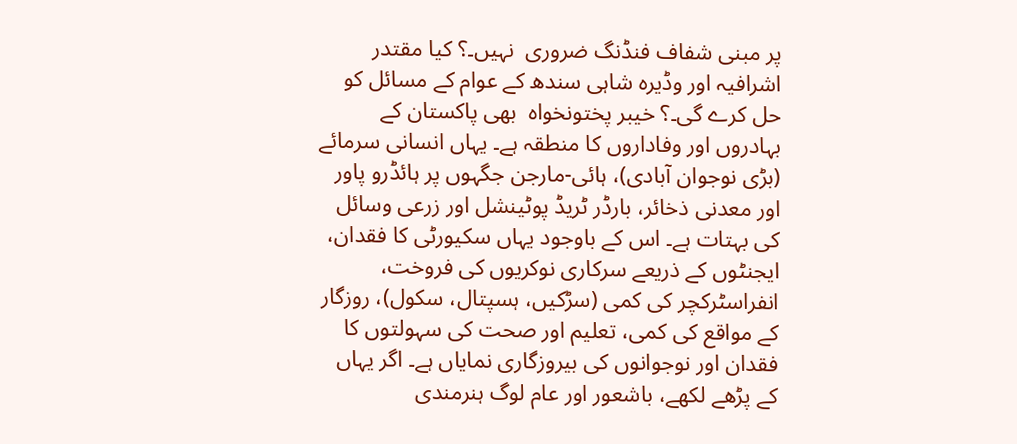پر مبنی شفاف فنڈنگ ضروری  نہیں۔؟ کیا مقتدر اشرافیہ اور وڈیرہ شاہی سندھ کے عوام کے مسائل کو حل کرے گی۔؟ خیبر پختونخواہ  بھی پاکستان کے بہادروں اور وفاداروں کا منطقہ ہے۔ یہاں انسانی سرمائے (بڑی نوجوان آبادی)، ہائی-مارجن جگہوں پر ہائڈرو پاور اور معدنی ذخائر، بارڈر ٹریڈ پوٹینشل اور زرعی وسائل کی بہتات ہے۔ اس کے باوجود یہاں سکیورٹی کا فقدان، ایجنٹوں کے ذریعے سرکاری نوکریوں کی فروخت، انفراسٹرکچر کی کمی (سڑکیں، ہسپتال، سکول)، روزگار کے مواقع کی کمی، تعلیم اور صحت کی سہولتوں کا فقدان اور نوجوانوں کی بیروزگاری نمایاں ہے۔ اگر یہاں کے پڑھے لکھے، باشعور اور عام لوگ ہنرمندی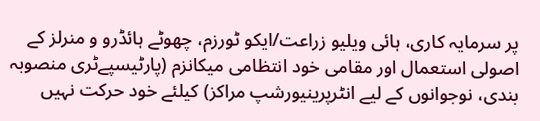پر سرمایہ کاری، ہائی ویلیو زراعت/ایکو ٹورزم، چھوٹے ہائڈرو و منرلز کے اصولی استعمال اور مقامی خود انتظامی میکانزم (پارٹیسپےٹری منصوبہ بندی، نوجوانوں کے لیے انٹرپرینیورشپ مراکز) کیلئے خود حرکت نہیں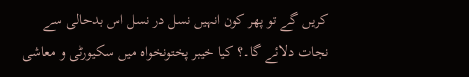کریں گے تو پھر کون انہیں نسل در نسل اس بدحالی سے نجات دلائے گا۔؟ کیا خیبر پختونخواہ میں سکیورٹی و معاشی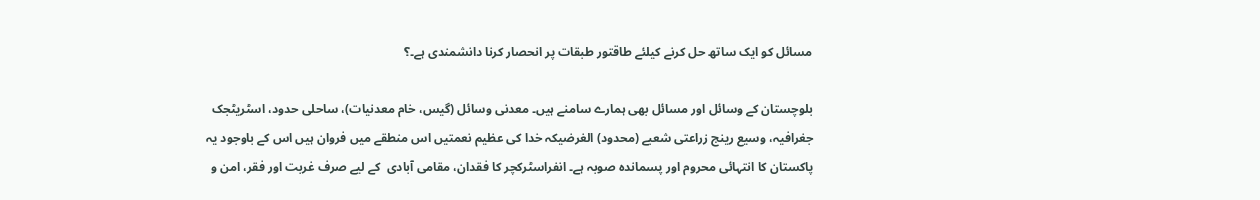مسائل کو ایک ساتھ حل کرنے کیلئے طاقتور طبقات پر انحصار کرنا دانشمندی ہے۔؟

بلوچستان کے وسائل اور مسائل بھی ہمارے سامنے ہیں۔ معدنی وسائل (گیس، خام معدنیات)، ساحلی حدود، اسٹریٹجک جغرافیہ، وسیع رینج زراعتی شعبے (محدود) الغرضیکہ خدا کی عظیم نعمتیں اس منطقے میں فروان ہیں اس کے باوجود یہ پاکستان کا انتہائی محروم اور پسماندہ صوبہ ہے۔ انفراسٹرکچر کا فقدان، مقامی آبادی  کے لیے صرف غربت اور فقر، امن و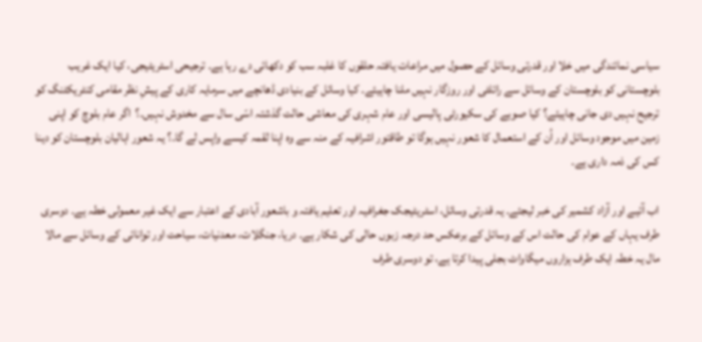سیاسی نمائندگی میں خلا اور قدرتی وسائل کے حصول میں مراعات یافتہ حلقوں کا غلبہ سب کو دکھائی دے رہا ہے۔ ترجیحی اسٹریٹیجی، کیا ایک غریب بلوچستانی کو بلوچستان کے وسائل سے رائلٹی اور روزگار نہیں ملنا چاہیئے۔ کیا وسائل کے بنیادی ڈھانچے میں سرمایہ کاری کے پیشِ نظر مقامی کنٹریکٹنگ کو ترجیح نہیں دی جانی چاہیئے؟ کیا صوبے کی سکیورٹی پالیسی اور عام شہری کی معاشی حالت گذشتہ اسّی سال سے مخدوش نہیں۔؟  اگر عام بلوچ کو اپنی زمین میں موجود وسائل اور اُن کے استعمال کا شعور نہیں ہوگا تو طاقتور اشرافیہ کے منہ سے وہ اپنا لقمہ کیسے واپس لے گا۔؟ یہ شعور اہالیان بلوچستان کو دینا کس کی ذمہ داری ہے۔

اب آئیے اور آزاد کشمیر کی خبر لیجئے۔ یہ قدرتی وسائل، اسٹریٹیجک جغرافیہ اور تعلیم یافتہ و باشعور آبادی کے اعتبار سے ایک غیر معمولی خطہ ہے۔ دوسری طرف یہاں کے عوام کی حالت اس کے وسائل کے برعکس حد درجہ زبوں حالی کی شکار ہے۔ دریا، جنگلات، معدنیات، سیاحت اور توانائی کے وسائل سے مالا مال یہ خطہ ایک طرف ہزاروں میگاواٹ بجلی پیدا کرتا ہے، تو دوسری طرف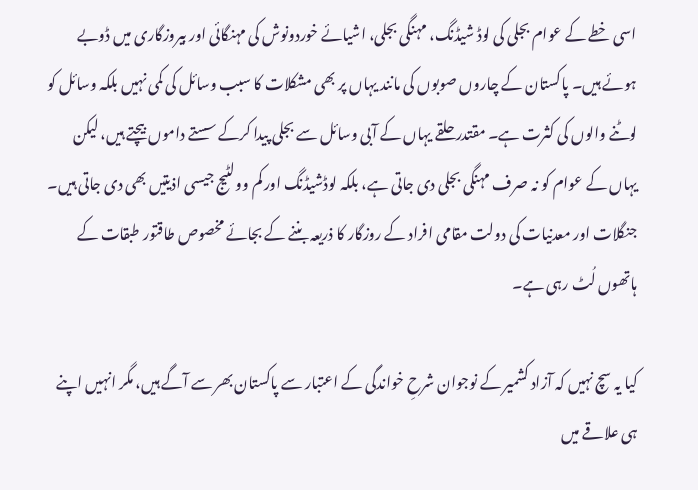اسی خطے کے عوام بجلی کی لوڈ شیڈنگ، مہنگی بجلی، اشیائے خوردونوش کی مہنگائی اور بیروزگاری میں ڈوبے ہوئے ہیں۔ پاکستان کے چاروں صوبوں کی مانند یہاں پر بھی مشکلات کا سبب وسائل کی کمی نہیں بلکہ وسائل کو لوٹنے والوں کی کثرت ہے۔ مقتدر حلقے یہاں کے آبی وسائل سے بجلی پیدا کرکے سستے داموں بیچتے ہیں، لیکن یہاں کے عوام کو نہ صرف مہنگی بجلی دی جاتی ہے، بلکہ لوڈشیڈنگ اور کم وولٹیج جیسی اذیتیں بھی دی جاتی ہیں۔ جنگلات اور معدنیات کی دولت مقامی افراد کے روزگار کا ذریعہ بننے کے بجائے مخصوص طاقتور طبقات کے ہاتھوں لُٹ رہی ہے۔

کیا یہ سچ نہیں کہ آزاد کشمیر کے نوجوان شرحِ خواندگی کے اعتبار سے پاکستان بھر سے آگے ہیں، مگر انہیں اپنے ہی علاقے میں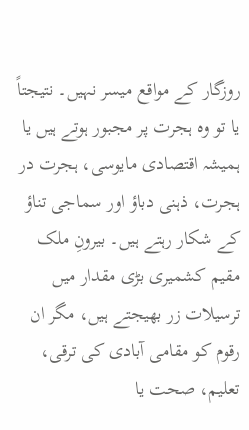روزگار کے مواقع میسر نہیں۔ نتیجتاً یا تو وہ ہجرت پر مجبور ہوتے ہیں یا ہمیشہ اقتصادی مایوسی، ہجرت در ہجرت، ذہنی دباؤ اور سماجی تناؤ کے شکار رہتے ہیں۔ بیرونِ ملک مقیم کشمیری بڑی مقدار میں ترسیلات زر بھیجتے ہیں، مگر ان رقوم کو مقامی آبادی کی ترقی، تعلیم، صحت یا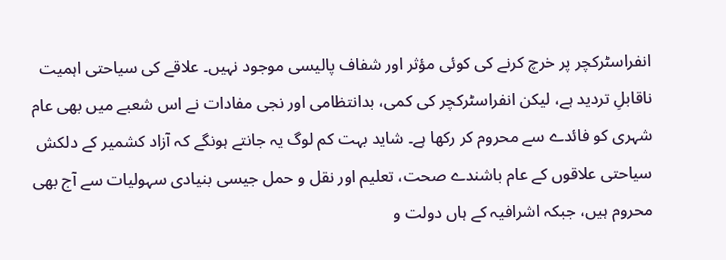انفراسٹرکچر پر خرچ کرنے کی کوئی مؤثر اور شفاف پالیسی موجود نہیں۔ علاقے کی سیاحتی اہمیت ناقابلِ تردید ہے، لیکن انفراسٹرکچر کی کمی، بدانتظامی اور نجی مفادات نے اس شعبے میں بھی عام شہری کو فائدے سے محروم کر رکھا ہے۔ شاید بہت کم لوگ یہ جانتے ہونگے کہ آزاد کشمیر کے دلکش سیاحتی علاقوں کے عام باشندے صحت، تعلیم اور نقل و حمل جیسی بنیادی سہولیات سے آج بھی محروم ہیں، جبکہ اشرافیہ کے ہاں دولت و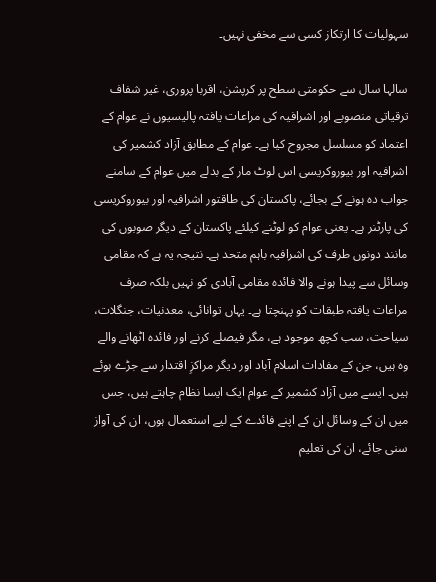سہولیات کا ارتکاز کسی سے مخفی نہیں۔

سالہا سال سے حکومتی سطح پر کرپشن، اقربا پروری، غیر شفاف ترقیاتی منصوبے اور اشرافیہ کی مراعات یافتہ پالیسیوں نے عوام کے اعتماد کو مسلسل مجروح کیا ہے۔ عوام کے مطابق آزاد کشمیر کی اشرافیہ اور بیوروکریسی اس لوٹ مار کے بدلے میں عوام کے سامنے جواب دہ ہونے کے بجائے، پاکستان کی طاقتور اشرافیہ اور بیوروکریسی کی پارٹنر ہے۔ یعنی عوام کو لوٹنے کیلئے پاکستان کے دیگر صوبوں کی مانند دونوں طرف کی اشرافیہ باہم متحد ہے۔ نتیجہ یہ ہے کہ مقامی وسائل سے پیدا ہونے والا فائدہ مقامی آبادی کو نہیں بلکہ صرف مراعات یافتہ طبقات کو پہنچتا ہے۔ یہاں توانائی، معدنیات، جنگلات، سیاحت، سب کچھ موجود ہے، مگر فیصلے کرنے اور فائدہ اٹھانے والے وہ ہیں، جن کے مفادات اسلام آباد اور دیگر مراکزِ اقتدار سے جڑے ہوئے ہیں۔ ایسے میں آزاد کشمیر کے عوام ایک ایسا نظام چاہتے ہیں، جس میں ان کے وسائل ان کے اپنے فائدے کے لیے استعمال ہوں، ان کی آواز سنی جائے، ان کی تعلیم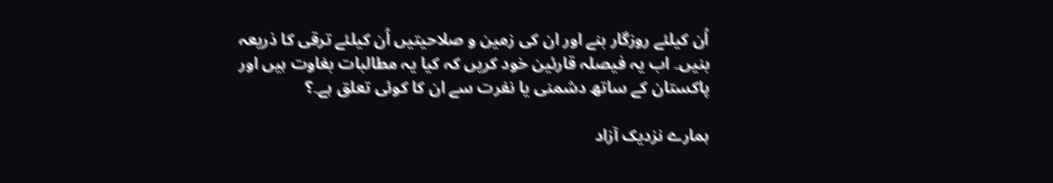اُن کیلئے روزگار بنے اور ان کی زمین و صلاحیتیں اُن کیلئے ترقی کا ذریعہ بنیں۔ اب یہ فیصلہ قارئین خود کریں کہ کیا یہ مطالبات بغاوت ہیں اور پاکستان کے ساتھ دشمنی یا نفرت سے ان کا کوئی تعلق ہے۔؟

ہمارے نزدیک آزاد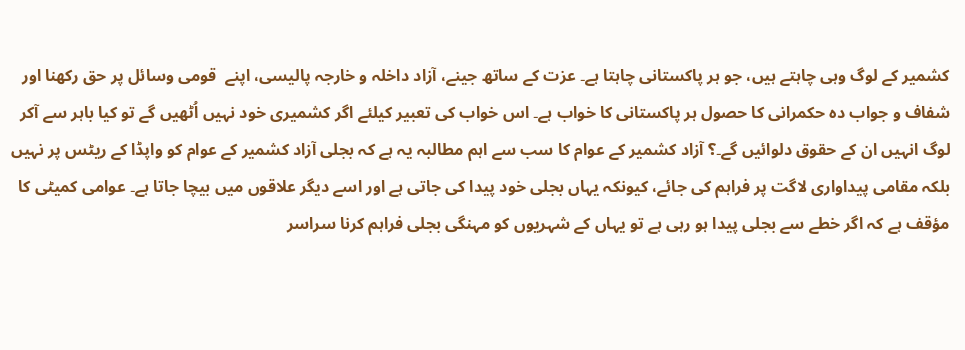کشمیر کے لوگ وہی چاہتے ہیں، جو ہر پاکستانی چاہتا ہے۔ عزت کے ساتھ جینے، آزاد داخلہ و خارجہ پالیسی، اپنے  قومی وسائل پر حق رکھنا اور شفاف و جواب دہ حکمرانی کا حصول ہر پاکستانی کا خواب ہے۔ اس خواب کی تعبیر کیلئے اگر کشمیری خود نہیں اُٹھیں گے تو کیا باہر سے آکر لوگ انہیں ان کے حقوق دلوائیں گے۔؟ آزاد کشمیر کے عوام کا سب سے اہم مطالبہ یہ ہے کہ بجلی آزاد کشمیر کے عوام کو واپڈا کے ریٹس پر نہیں بلکہ مقامی پیداواری لاگت پر فراہم کی جائے، کیونکہ یہاں بجلی خود پیدا کی جاتی ہے اور اسے دیگر علاقوں میں بیچا جاتا ہے۔ عوامی کمیٹی کا مؤقف ہے کہ اگر خطے سے بجلی پیدا ہو رہی ہے تو یہاں کے شہریوں کو مہنگی بجلی فراہم کرنا سراسر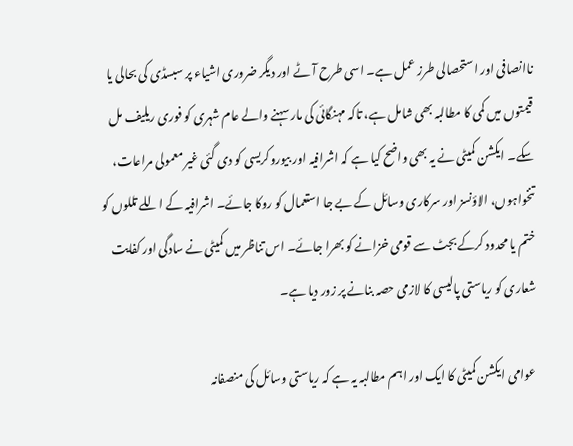ناانصافی اور استحصالی طرز عمل ہے۔ اسی طرح آٹے اور دیگر ضروری اشیاء پر سبسڈی کی بحالی یا قیمتوں میں کمی کا مطالبہ بھی شامل ہے، تاکہ مہنگائی کی مار سہنے والے عام شہری کو فوری ریلیف مل سکے۔ ایکشن کمیٹی نے یہ بھی واضح کیا ہے کہ اشرافیہ اور بیوروکریسی کو دی گئی غیر معمولی مراعات، تنخواہوں، الاؤنسز اور سرکاری وسائل کے بے جا استعمال کو روکا جائے۔ اشرافیہ کے اللے تللوں کو ختم یا محدود کرکے بجٹ سے قومی خزانے کو بھرا جائے۔ اس تناظر میں کمیٹی نے سادگی اور کفایت شعاری کو ریاستی پالیسی کا لازمی حصہ بنانے پر زور دیا ہے۔

عوامی ایکشن کمیٹی کا ایک اور اہم مطالبہ یہ ہے کہ ریاستی وسائل کی منصفانہ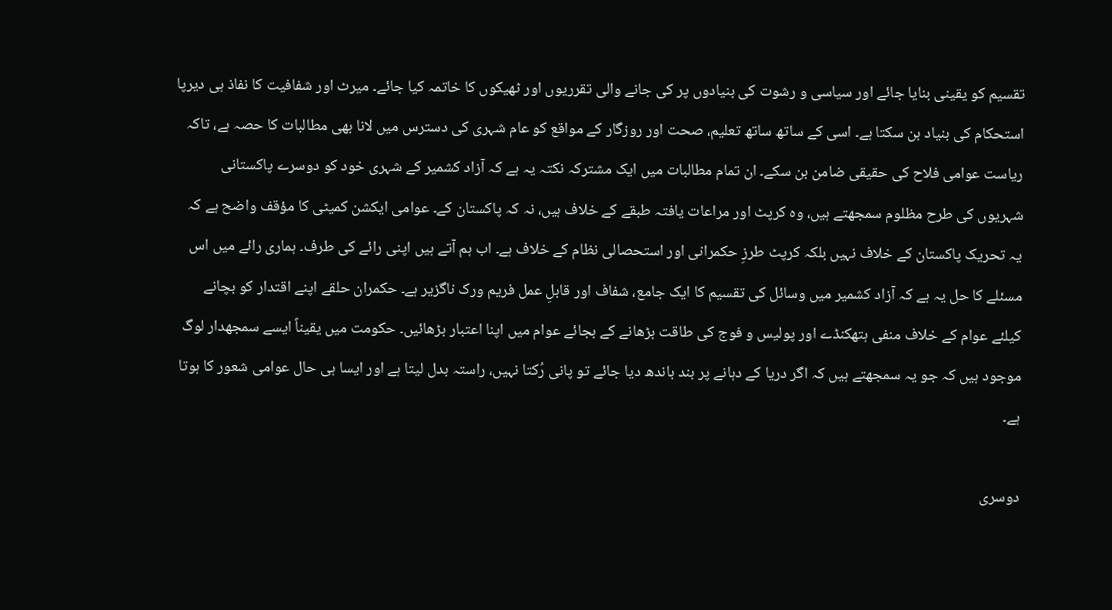تقسیم کو یقینی بنایا جائے اور سیاسی و رشوت کی بنیادوں پر کی جانے والی تقرریوں اور ٹھیکوں کا خاتمہ کیا جائے۔ میرٹ اور شفافیت کا نفاذ ہی دیرپا استحکام کی بنیاد بن سکتا ہے۔ اسی کے ساتھ ساتھ تعلیم، صحت اور روزگار کے مواقع کو عام شہری کی دسترس میں لانا بھی مطالبات کا حصہ ہے، تاکہ ریاست عوامی فلاح کی حقیقی ضامن بن سکے۔ ان تمام مطالبات میں ایک مشترکہ نکتہ یہ ہے کہ آزاد کشمیر کے شہری خود کو دوسرے پاکستانی شہریوں کی طرح مظلوم سمجھتے ہیں، وہ کرپٹ اور مراعات یافتہ طبقے کے خلاف ہیں، نہ کہ پاکستان کے۔ عوامی ایکشن کمیٹی کا مؤقف واضح ہے کہ یہ تحریک پاکستان کے خلاف نہیں بلکہ کرپٹ طرزِ حکمرانی اور استحصالی نظام کے خلاف ہے۔ اب ہم آتے ہیں اپنی رائے کی طرف۔ ہماری رائے میں اس مسئلے کا حل یہ ہے کہ آزاد کشمیر میں وسائل کی تقسیم کا ایک جامع، شفاف اور قابلِ عمل فریم ورک ناگزیر ہے۔ حکمران حلقے اپنے اقتدار کو بچانے کیلئے عوام کے خلاف منفی ہتھکنڈے اور پولیس و فوج کی طاقت بڑھانے کے بجائے عوام میں اپنا اعتبار بڑھائیں۔ حکومت میں یقیناً ایسے سمجھدار لوگ موجود ہیں کہ جو یہ سمجھتے ہیں کہ اگر دریا کے دہانے پر بند باندھ دیا جائے تو پانی رُکتا نہیں، راستہ بدل لیتا ہے اور ایسا ہی حال عوامی شعور کا ہوتا ہے۔

دوسری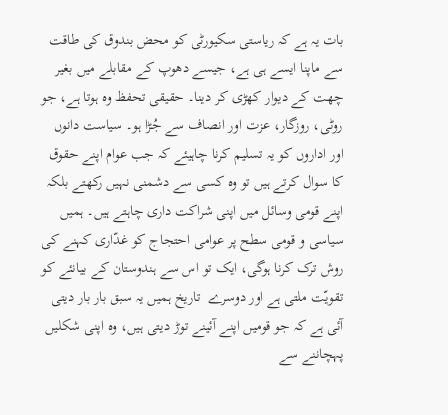بات یہ ہے کہ ریاستی سکیورٹی کو محض بندوق کی طاقت سے ماپنا ایسے ہی ہے، جیسے دھوپ کے مقابلے میں بغیر چھت کے دیوار کھڑی کر دینا۔ حقیقی تحفظ وہ ہوتا ہے، جو روٹی، روزگار، عزت اور انصاف سے جُڑا ہو۔ سیاست دانوں اور اداروں کو یہ تسلیم کرنا چاہیئے کہ جب عوام اپنے حقوق کا سوال کرتے ہیں تو وہ کسی سے دشمنی نہیں رکھتے بلکہ اپنے قومی وسائل میں اپنی شراکت داری چاہتے ہیں۔ ہمیں سیاسی و قومی سطح پر عوامی احتجاج کو غدّاری کہنے کی روش ترک کرنا ہوگی، ایک تو اس سے ہندوستان کے بیانئے کو تقویّت ملتی ہے اور دوسرے  تاریخ ہمیں یہ سبق بار بار دیتی آئی ہے کہ جو قومیں اپنے آئینے توڑ دیتی ہیں، وہ اپنی شکلیں پہچاننے سے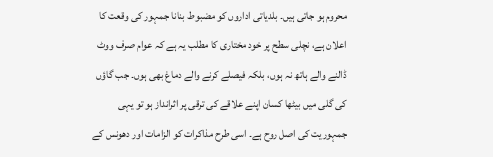محروم ہو جاتی ہیں۔ بلدیاتی اداروں کو مضبوط بنانا جمہور کی وقعت کا اعلان ہے، نچلی سطح پر خود مختاری کا مطلب یہ ہے کہ عوام صرف ووٹ ڈالنے والے ہاتھ نہ ہوں، بلکہ فیصلے کرنے والے دماغ بھی ہوں۔ جب گاؤں کی گلی میں بیٹھا کسان اپنے علاقے کی ترقی پر اثرانداز ہو تو یہی جمہوریت کی اصل روح ہے۔ اسی طرح مذاکرات کو الزامات اور دھونس کے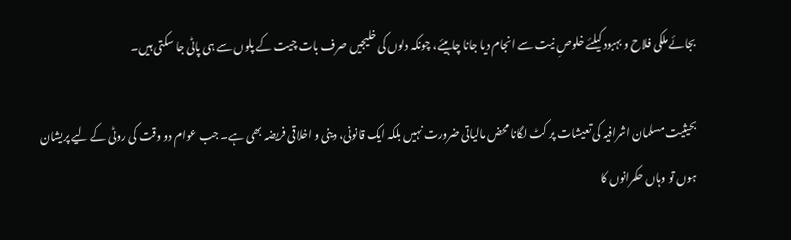بجائے ملکی فلاح و بہبود کیلئے خلوصِ نیت سے انجام دیا جانا چاہیئے، چونکہ دلوں کی خلیجیں صرف بات چیت کے پلوں سے ہی پاٹی جا سکتی ہیں۔

بحیثیت مسلمان اشرافیہ کی تعیشات پر کٹ لگانا محض مالیاتی ضرورت نہیں بلکہ ایک قانونی، دینی و اخلاقی فریضہ بھی ہے۔ جب عوام دو وقت کی روٹی کے لیے پریشان ہوں تو وہاں حکمرانوں کا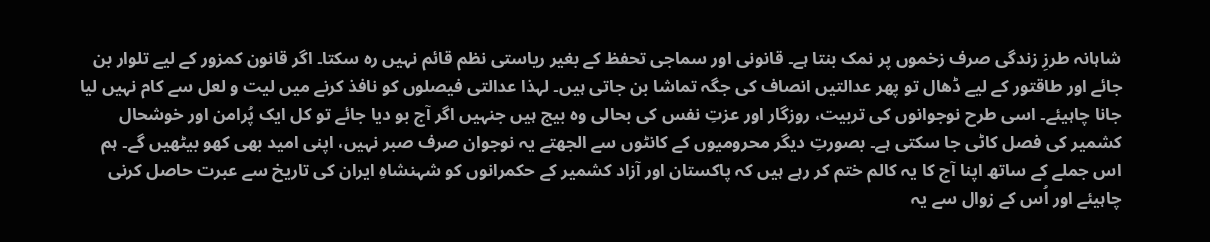شاہانہ طرزِ زندگی صرف زخموں پر نمک بنتا ہے۔ قانونی اور سماجی تحفظ کے بغیر ریاستی نظم قائم نہیں رہ سکتا۔ اگر قانون کمزور کے لیے تلوار بن جائے اور طاقتور کے لیے ڈھال تو پھر عدالتیں انصاف کی جگہ تماشا بن جاتی ہیں۔ لہذا عدالتی فیصلوں کو نافذ کرنے میں لیت و لعل سے کام نہیں لیا جانا چاہیئے۔ اسی طرح نوجوانوں کی تربیت، روزگار اور عزتِ نفس کی بحالی وہ بیج ہیں جنہیں اگر آج بو دیا جائے تو کل ایک پُرامن اور خوشحال کشمیر کی فصل کاٹی جا سکتی ہے۔ بصورتِ دیگر محرومیوں کے کانٹوں سے الجھتے یہ نوجوان صرف صبر نہیں، اپنی امید بھی کھو بیٹھیں گے۔ ہم اس جملے کے ساتھ اپنا آج کا یہ کالم ختم کر رہے ہیں کہ پاکستان اور آزاد کشمیر کے حکمرانوں کو شہنشاہِ ایران کی تاریخ سے عبرت حاصل کرنی چاہیئے اور اُس کے زوال سے یہ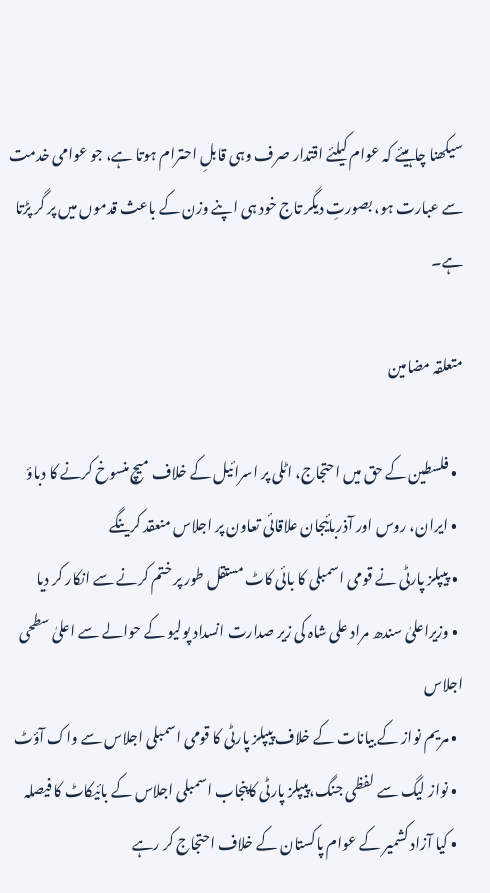سیکھنا چاہیئے کہ عوام کیلئے اقتدار صرف وہی قابلِ احترام ہوتا ہے، جو عوامی خدمت سے عبارت ہو، بصورتِ دیگر تاج خود ہی اپنے وزن کے باعث قدموں میں پر گر پڑتا ہے۔

متعلقہ مضامین

  • فلسطین کے حق میں احتجاج، اٹلی پر اسرائیل کے خلاف میچ منسوخ کرنے کا دباؤ
  • ایران، روس اور آذربائیجان علاقائی تعاون پر اجلاس منعقد کرینگے
  • پیپلز پارٹی نے قومی اسمبلی کا بائی کاٹ مستقل طور پر ختم کرنے سے انکار کر دیا
  • وزیراعلیٰ سندھ مراد علی شاہ کی زیر صدارت انسداد پولیو کے حوالے سے اعلیٰ سطحی اجلاس
  • مریم نواز کے بیانات کے خلاف پیپلز پارٹی کا قومی اسمبلی اجلاس سے واک آؤٹ
  • نواز لیگ سے لفظی جنگ،پیپلز پارٹی کاپنجاب اسمبلی اجلاس کے بائیکاٹ کا فیصلہ
  • کیا آزاد کشمیر کے عوام پاکستان کے خلاف احتجاج کر رہے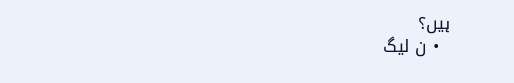ہیں؟
  • ن لیگ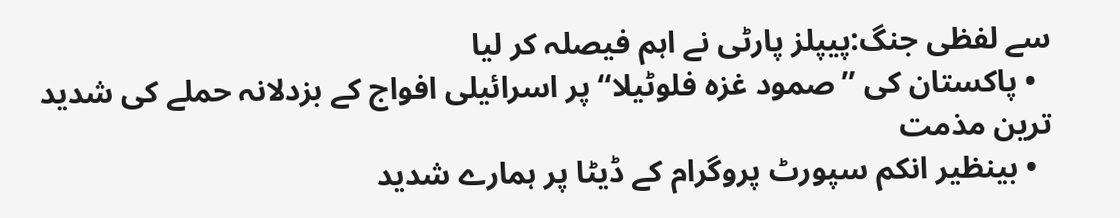سے لفظی جنگ:پیپلز پارٹی نے اہم فیصلہ کر لیا
  • پاکستان کی ’’صمود غزہ فلوٹیلا‘‘ پر اسرائیلی افواج کے بزدلانہ حملے کی شدید ترین مذمت
  • بینظیر انکم سپورٹ پروگرام کے ڈیٹا پر ہمارے شدید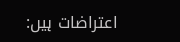اعتراضات ہیں: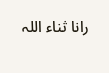رانا ثناء اللہ